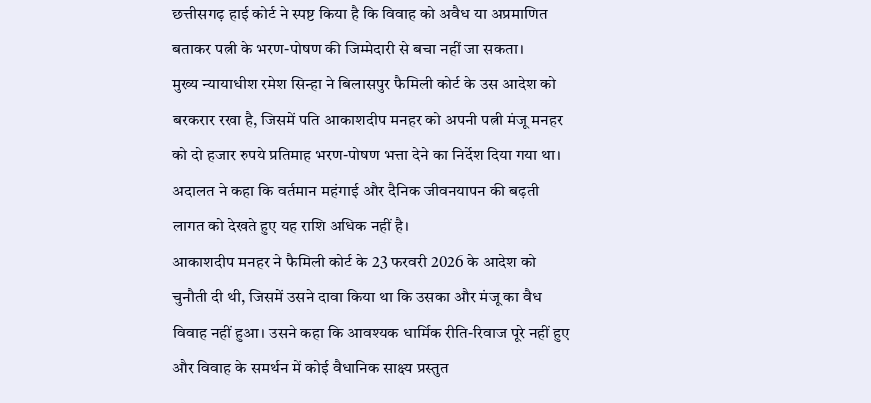छत्तीसगढ़ हाई कोर्ट ने स्पष्ट किया है कि विवाह को अवैध या अप्रमाणित बताकर पत्नी के भरण-पोषण की जिम्मेदारी से बचा नहीं जा सकता।
मुख्य न्यायाधीश रमेश सिन्हा ने बिलासपुर फैमिली कोर्ट के उस आदेश को बरकरार रखा है, जिसमें पति आकाशदीप मनहर को अपनी पत्नी मंजू मनहर को दो हजार रुपये प्रतिमाह भरण-पोषण भत्ता देने का निर्देश दिया गया था। अदालत ने कहा कि वर्तमान महंगाई और दैनिक जीवनयापन की बढ़ती लागत को देखते हुए यह राशि अधिक नहीं है।
आकाशदीप मनहर ने फैमिली कोर्ट के 23 फरवरी 2026 के आदेश को चुनौती दी थी, जिसमें उसने दावा किया था कि उसका और मंजू का वैध विवाह नहीं हुआ। उसने कहा कि आवश्यक धार्मिक रीति-रिवाज पूरे नहीं हुए और विवाह के समर्थन में कोई वैधानिक साक्ष्य प्रस्तुत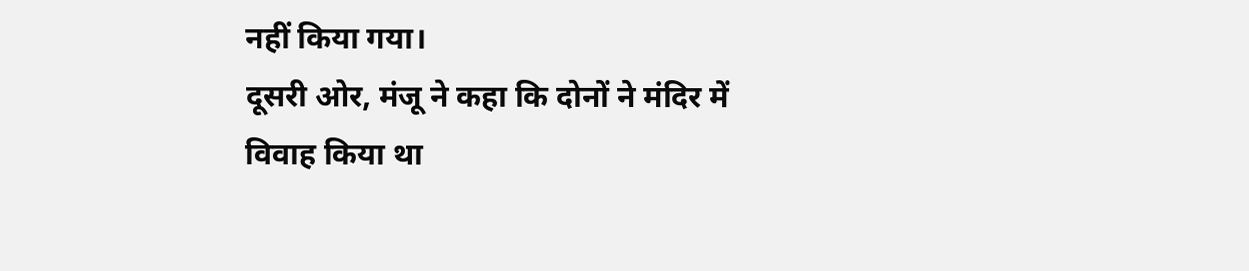नहीं किया गया।
दूसरी ओर, मंजू ने कहा कि दोनों ने मंदिर में विवाह किया था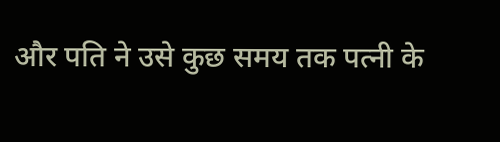और पति ने उसे कुछ समय तक पत्नी के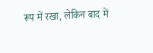रूप में रखा, लेकिन बाद में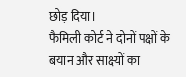छोड़ दिया।
फैमिली कोर्ट ने दोनों पक्षों के बयान और साक्ष्यों का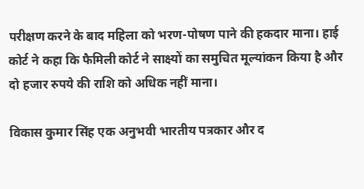परीक्षण करने के बाद महिला को भरण-पोषण पाने की हकदार माना। हाई कोर्ट ने कहा कि फैमिली कोर्ट ने साक्ष्यों का समुचित मूल्यांकन किया है और दो हजार रुपये की राशि को अधिक नहीं माना।

विकास कुमार सिंह एक अनुभवी भारतीय पत्रकार और द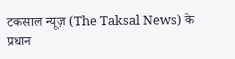टकसाल न्यूज़ (The Taksal News) के प्रधान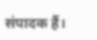संपादक हैं।